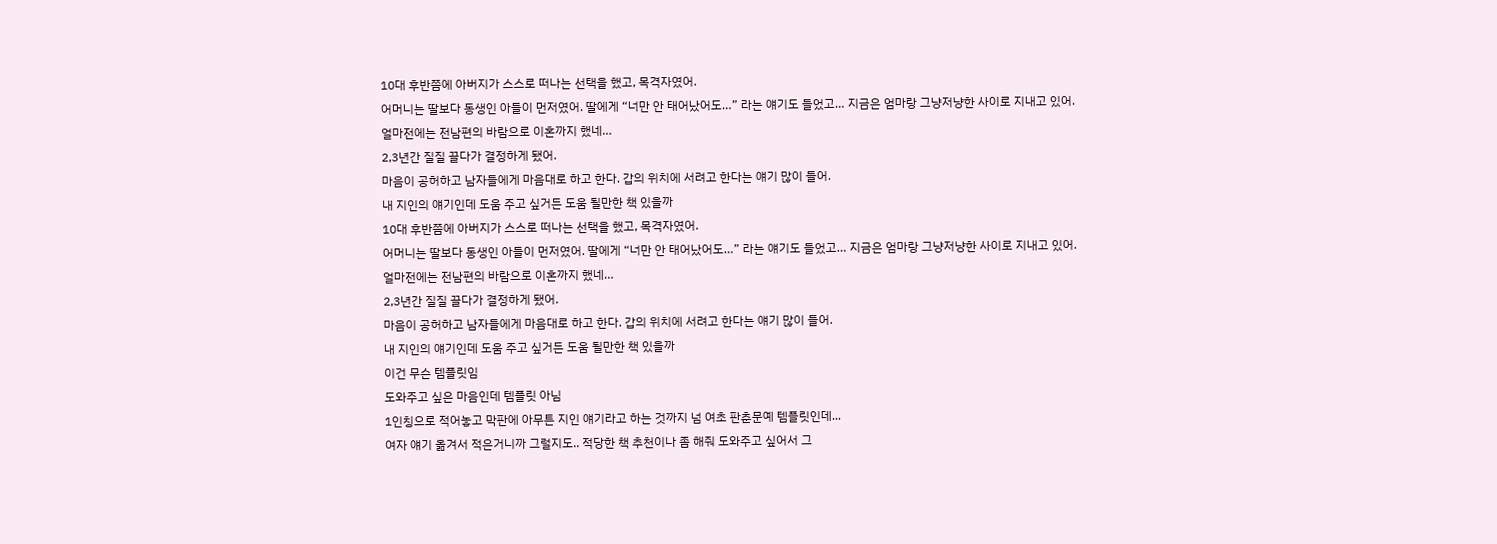10대 후반쯤에 아버지가 스스로 떠나는 선택을 했고, 목격자였어.
어머니는 딸보다 동생인 아들이 먼저였어. 딸에게 “너만 안 태어났어도…” 라는 얘기도 들었고… 지금은 엄마랑 그냥저냥한 사이로 지내고 있어.
얼마전에는 전남편의 바람으로 이혼까지 했네…
2,3년간 질질 끌다가 결정하게 됐어.
마음이 공허하고 남자들에게 마음대로 하고 한다. 갑의 위치에 서려고 한다는 얘기 많이 들어.
내 지인의 얘기인데 도움 주고 싶거든 도움 될만한 책 있을까
10대 후반쯤에 아버지가 스스로 떠나는 선택을 했고, 목격자였어.
어머니는 딸보다 동생인 아들이 먼저였어. 딸에게 “너만 안 태어났어도…” 라는 얘기도 들었고… 지금은 엄마랑 그냥저냥한 사이로 지내고 있어.
얼마전에는 전남편의 바람으로 이혼까지 했네…
2,3년간 질질 끌다가 결정하게 됐어.
마음이 공허하고 남자들에게 마음대로 하고 한다. 갑의 위치에 서려고 한다는 얘기 많이 들어.
내 지인의 얘기인데 도움 주고 싶거든 도움 될만한 책 있을까
이건 무슨 템플릿임
도와주고 싶은 마음인데 템플릿 아님
1인칭으로 적어놓고 막판에 아무튼 지인 얘기라고 하는 것까지 넘 여초 판춘문예 템플릿인데...
여자 얘기 옮겨서 적은거니까 그럴지도.. 적당한 책 추천이나 좀 해줘 도와주고 싶어서 그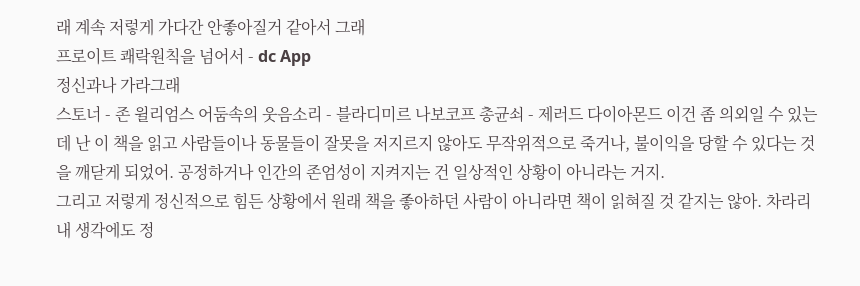래 계속 저렇게 가다간 안좋아질거 같아서 그래
프로이트 쾌락원칙을 넘어서 - dc App
정신과나 가라그래
스토너 - 존 윌리엄스 어둠속의 웃음소리 - 블라디미르 나보코프 총균쇠 - 제러드 다이아몬드 이건 좀 의외일 수 있는데 난 이 책을 읽고 사람들이나 동물들이 잘못을 저지르지 않아도 무작위적으로 죽거나, 불이익을 당할 수 있다는 것을 깨닫게 되었어. 공정하거나 인간의 존엄성이 지켜지는 건 일상적인 상황이 아니라는 거지.
그리고 저렇게 정신적으로 힘든 상황에서 원래 책을 좋아하던 사람이 아니라면 책이 읽혀질 것 같지는 않아. 차라리 내 생각에도 정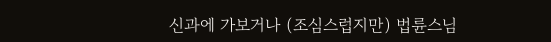신과에 가보거나 (조심스럽지만) 법륜스님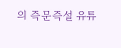의 즉문즉설 유튜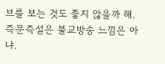브를 보는 것도 좋지 않을까 해. 즉문즉설은 불교방송 느낌은 아냐.